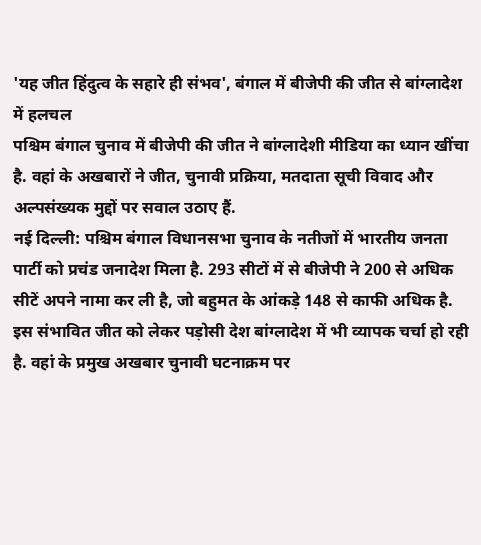'यह जीत हिंदुत्व के सहारे ही संभव', बंगाल में बीजेपी की जीत से बांग्लादेश में हलचल
पश्चिम बंगाल चुनाव में बीजेपी की जीत ने बांग्लादेशी मीडिया का ध्यान खींचा है. वहां के अखबारों ने जीत, चुनावी प्रक्रिया, मतदाता सूची विवाद और अल्पसंख्यक मुद्दों पर सवाल उठाए हैं.
नई दिल्ली: पश्चिम बंगाल विधानसभा चुनाव के नतीजों में भारतीय जनता पार्टी को प्रचंड जनादेश मिला है. 293 सीटों में से बीजेपी ने 200 से अधिक सीटें अपने नामा कर ली है, जो बहुमत के आंकड़े 148 से काफी अधिक है. इस संभावित जीत को लेकर पड़ोसी देश बांग्लादेश में भी व्यापक चर्चा हो रही है. वहां के प्रमुख अखबार चुनावी घटनाक्रम पर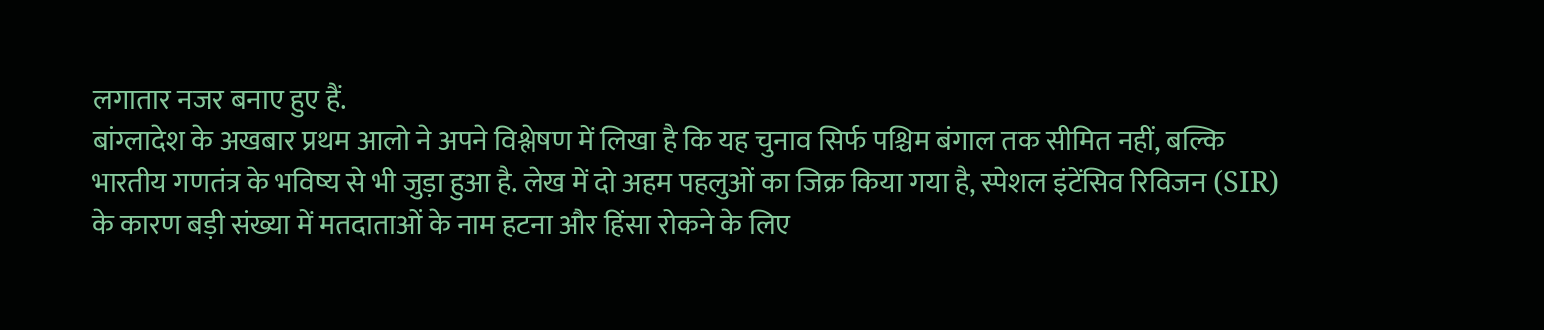लगातार नजर बनाए हुए हैं.
बांग्लादेश के अखबार प्रथम आलो ने अपने विश्लेषण में लिखा है कि यह चुनाव सिर्फ पश्चिम बंगाल तक सीमित नहीं, बल्कि भारतीय गणतंत्र के भविष्य से भी जुड़ा हुआ है. लेख में दो अहम पहलुओं का जिक्र किया गया है, स्पेशल इंटेंसिव रिविजन (SIR) के कारण बड़ी संख्या में मतदाताओं के नाम हटना और हिंसा रोकने के लिए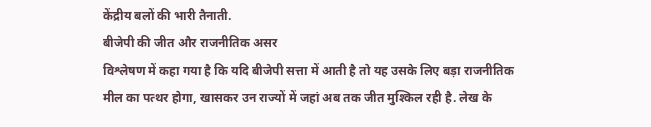केंद्रीय बलों की भारी तैनाती.
बीजेपी की जीत और राजनीतिक असर
विश्लेषण में कहा गया है कि यदि बीजेपी सत्ता में आती है तो यह उसके लिए बड़ा राजनीतिक मील का पत्थर होगा, खासकर उन राज्यों में जहां अब तक जीत मुश्किल रही है. लेख के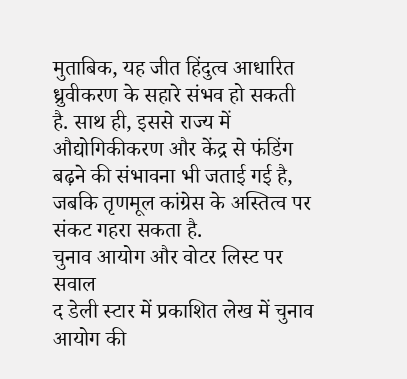मुताबिक, यह जीत हिंदुत्व आधारित ध्रुवीकरण के सहारे संभव हो सकती है. साथ ही, इससे राज्य में औद्योगिकीकरण और केंद्र से फंडिंग बढ़ने की संभावना भी जताई गई है, जबकि तृणमूल कांग्रेस के अस्तित्व पर संकट गहरा सकता है.
चुनाव आयोग और वोटर लिस्ट पर सवाल
द डेली स्टार में प्रकाशित लेख में चुनाव आयोग की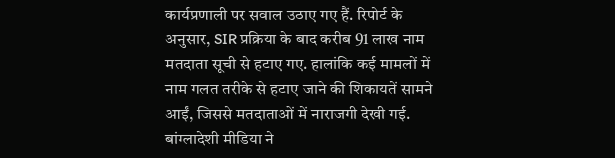कार्यप्रणाली पर सवाल उठाए गए हैं. रिपोर्ट के अनुसार, SIR प्रक्रिया के बाद करीब 91 लाख नाम मतदाता सूची से हटाए गए. हालांकि कई मामलों में नाम गलत तरीके से हटाए जाने की शिकायतें सामने आईं, जिससे मतदाताओं में नाराजगी देखी गई.
बांग्लादेशी मीडिया ने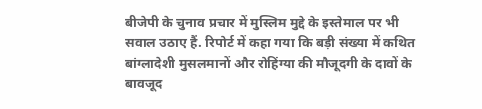बीजेपी के चुनाव प्रचार में मुस्लिम मुद्दे के इस्तेमाल पर भी सवाल उठाए हैं. रिपोर्ट में कहा गया कि बड़ी संख्या में कथित बांग्लादेशी मुसलमानों और रोहिंग्या की मौजूदगी के दावों के बावजूद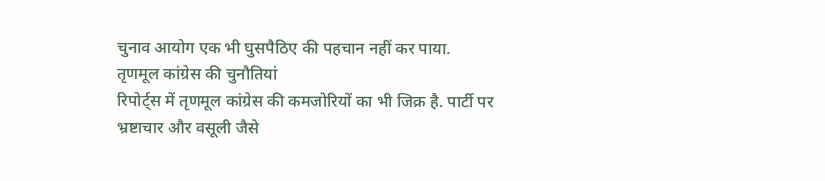चुनाव आयोग एक भी घुसपैठिए की पहचान नहीं कर पाया.
तृणमूल कांग्रेस की चुनौतियां
रिपोर्ट्स में तृणमूल कांग्रेस की कमजोरियों का भी जिक्र है. पार्टी पर भ्रष्टाचार और वसूली जैसे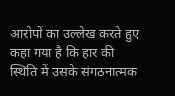आरोपों का उल्लेख करते हुए कहा गया है कि हार की स्थिति में उसके संगठनात्मक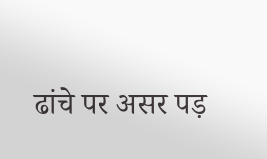ढांचे पर असर पड़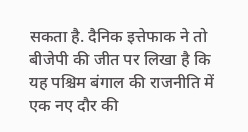सकता है. दैनिक इत्तेफाक ने तो बीजेपी की जीत पर लिखा है कि यह पश्चिम बंगाल की राजनीति में एक नए दौर की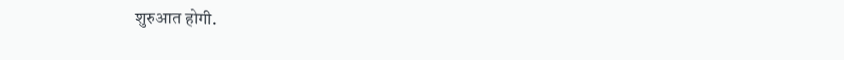शुरुआत होगी.